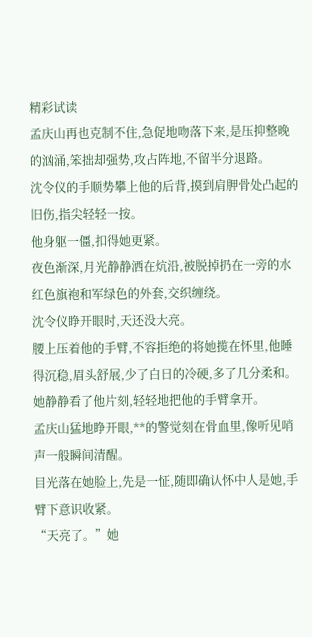精彩试读
孟庆山再也克制不住,急促地吻落下来,是压抑整晚的汹涌,笨拙却强势,攻占阵地,不留半分退路。
沈令仪的手顺势攀上他的后背,摸到肩胛骨处凸起的旧伤,指尖轻轻一按。
他身躯一僵,扣得她更紧。
夜色渐深,月光静静洒在炕沿,被脱掉扔在一旁的水红色旗袍和军绿色的外套,交织缠绕。
沈令仪睁开眼时,天还没大亮。
腰上压着他的手臂,不容拒绝的将她揽在怀里,他睡得沉稳,眉头舒展,少了白日的冷硬,多了几分柔和。
她静静看了他片刻,轻轻地把他的手臂拿开。
孟庆山猛地睁开眼,**的警觉刻在骨血里,像听见哨声一般瞬间清醒。
目光落在她脸上,先是一怔,随即确认怀中人是她,手臂下意识收紧。
“天亮了。”她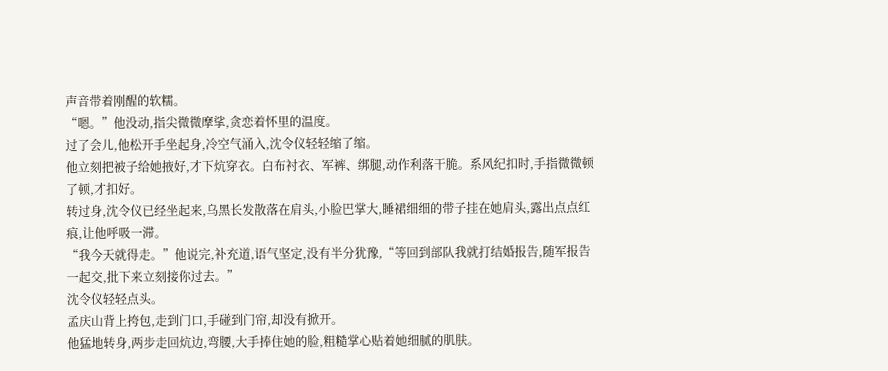声音带着刚醒的软糯。
“嗯。”他没动,指尖微微摩挲,贪恋着怀里的温度。
过了会儿,他松开手坐起身,冷空气涌入,沈令仪轻轻缩了缩。
他立刻把被子给她掖好,才下炕穿衣。白布衬衣、军裤、绑腿,动作利落干脆。系风纪扣时,手指微微顿了顿,才扣好。
转过身,沈令仪已经坐起来,乌黑长发散落在肩头,小脸巴掌大,睡裙细细的带子挂在她肩头,露出点点红痕,让他呼吸一滞。
“我今天就得走。”他说完,补充道,语气坚定,没有半分犹豫,“等回到部队我就打结婚报告,随军报告一起交,批下来立刻接你过去。”
沈令仪轻轻点头。
孟庆山背上挎包,走到门口,手碰到门帘,却没有掀开。
他猛地转身,两步走回炕边,弯腰,大手捧住她的脸,粗糙掌心贴着她细腻的肌肤。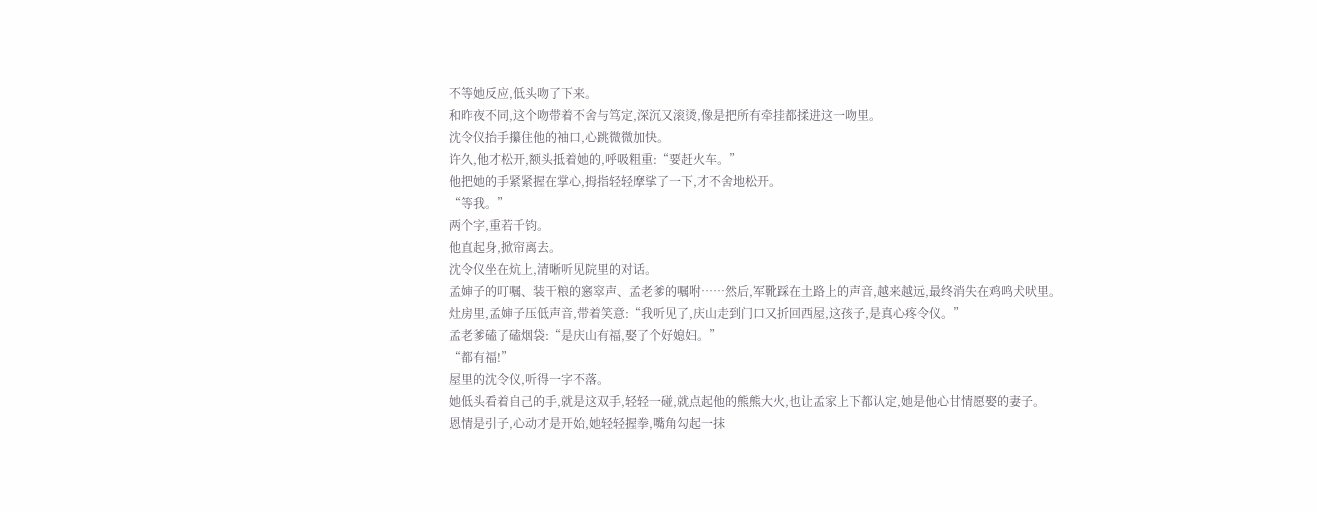不等她反应,低头吻了下来。
和昨夜不同,这个吻带着不舍与笃定,深沉又滚烫,像是把所有牵挂都揉进这一吻里。
沈令仪抬手攥住他的袖口,心跳微微加快。
许久,他才松开,额头抵着她的,呼吸粗重:“要赶火车。”
他把她的手紧紧握在掌心,拇指轻轻摩挲了一下,才不舍地松开。
“等我。”
两个字,重若千钧。
他直起身,掀帘离去。
沈令仪坐在炕上,清晰听见院里的对话。
孟婶子的叮嘱、装干粮的窸窣声、孟老爹的嘱咐……然后,军靴踩在土路上的声音,越来越远,最终消失在鸡鸣犬吠里。
灶房里,孟婶子压低声音,带着笑意:“我听见了,庆山走到门口又折回西屋,这孩子,是真心疼令仪。”
孟老爹磕了磕烟袋:“是庆山有福,娶了个好媳妇。”
“都有福!”
屋里的沈令仪,听得一字不落。
她低头看着自己的手,就是这双手,轻轻一碰,就点起他的熊熊大火,也让孟家上下都认定,她是他心甘情愿娶的妻子。
恩情是引子,心动才是开始,她轻轻握拳,嘴角勾起一抹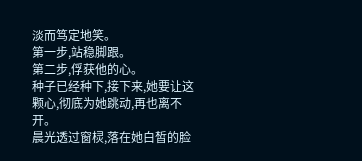淡而笃定地笑。
第一步,站稳脚跟。
第二步,俘获他的心。
种子已经种下,接下来,她要让这颗心,彻底为她跳动,再也离不开。
晨光透过窗棂,落在她白皙的脸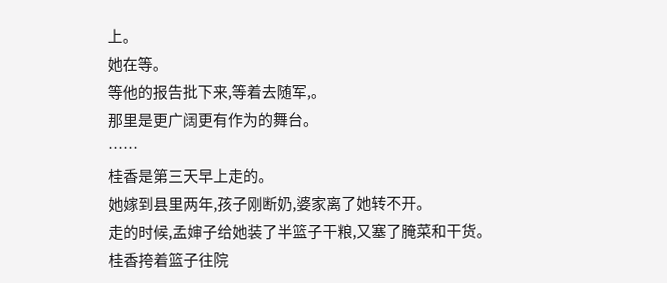上。
她在等。
等他的报告批下来,等着去随军,。
那里是更广阔更有作为的舞台。
……
桂香是第三天早上走的。
她嫁到县里两年,孩子刚断奶,婆家离了她转不开。
走的时候,孟婶子给她装了半篮子干粮,又塞了腌菜和干货。
桂香挎着篮子往院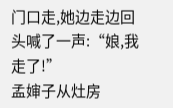门口走,她边走边回头喊了一声:“娘,我走了!”
孟婶子从灶房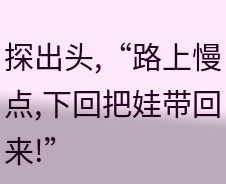探出头,“路上慢点,下回把娃带回来!”